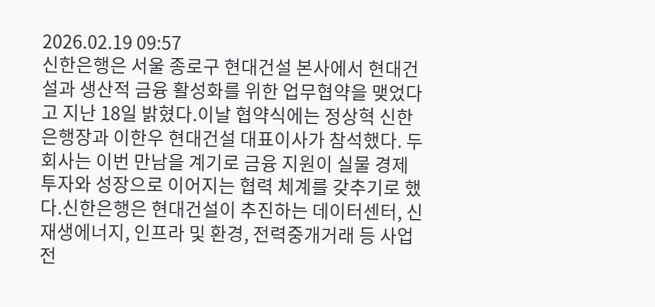2026.02.19 09:57
신한은행은 서울 종로구 현대건설 본사에서 현대건설과 생산적 금융 활성화를 위한 업무협약을 맺었다고 지난 18일 밝혔다.이날 협약식에는 정상혁 신한은행장과 이한우 현대건설 대표이사가 참석했다. 두 회사는 이번 만남을 계기로 금융 지원이 실물 경제 투자와 성장으로 이어지는 협력 체계를 갖추기로 했다.신한은행은 현대건설이 추진하는 데이터센터, 신재생에너지, 인프라 및 환경, 전력중개거래 등 사업 전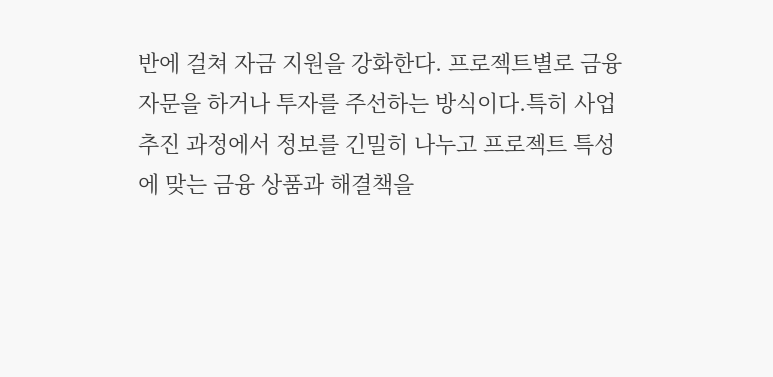반에 걸쳐 자금 지원을 강화한다. 프로젝트별로 금융 자문을 하거나 투자를 주선하는 방식이다.특히 사업 추진 과정에서 정보를 긴밀히 나누고 프로젝트 특성에 맞는 금융 상품과 해결책을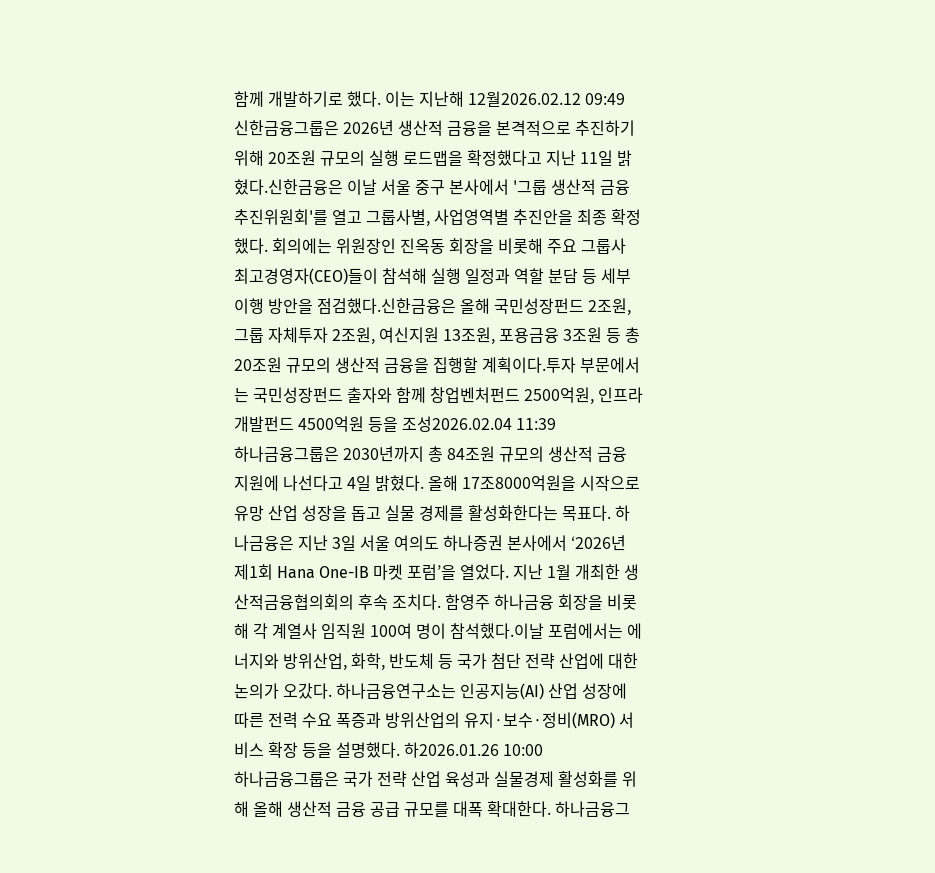함께 개발하기로 했다. 이는 지난해 12월2026.02.12 09:49
신한금융그룹은 2026년 생산적 금융을 본격적으로 추진하기 위해 20조원 규모의 실행 로드맵을 확정했다고 지난 11일 밝혔다.신한금융은 이날 서울 중구 본사에서 '그룹 생산적 금융 추진위원회'를 열고 그룹사별, 사업영역별 추진안을 최종 확정했다. 회의에는 위원장인 진옥동 회장을 비롯해 주요 그룹사 최고경영자(CEO)들이 참석해 실행 일정과 역할 분담 등 세부 이행 방안을 점검했다.신한금융은 올해 국민성장펀드 2조원, 그룹 자체투자 2조원, 여신지원 13조원, 포용금융 3조원 등 총 20조원 규모의 생산적 금융을 집행할 계획이다.투자 부문에서는 국민성장펀드 출자와 함께 창업벤처펀드 2500억원, 인프라 개발펀드 4500억원 등을 조성2026.02.04 11:39
하나금융그룹은 2030년까지 총 84조원 규모의 생산적 금융 지원에 나선다고 4일 밝혔다. 올해 17조8000억원을 시작으로 유망 산업 성장을 돕고 실물 경제를 활성화한다는 목표다. 하나금융은 지난 3일 서울 여의도 하나증권 본사에서 ‘2026년 제1회 Hana One-IB 마켓 포럼’을 열었다. 지난 1월 개최한 생산적금융협의회의 후속 조치다. 함영주 하나금융 회장을 비롯해 각 계열사 임직원 100여 명이 참석했다.이날 포럼에서는 에너지와 방위산업, 화학, 반도체 등 국가 첨단 전략 산업에 대한 논의가 오갔다. 하나금융연구소는 인공지능(AI) 산업 성장에 따른 전력 수요 폭증과 방위산업의 유지·보수·정비(MRO) 서비스 확장 등을 설명했다. 하2026.01.26 10:00
하나금융그룹은 국가 전략 산업 육성과 실물경제 활성화를 위해 올해 생산적 금융 공급 규모를 대폭 확대한다. 하나금융그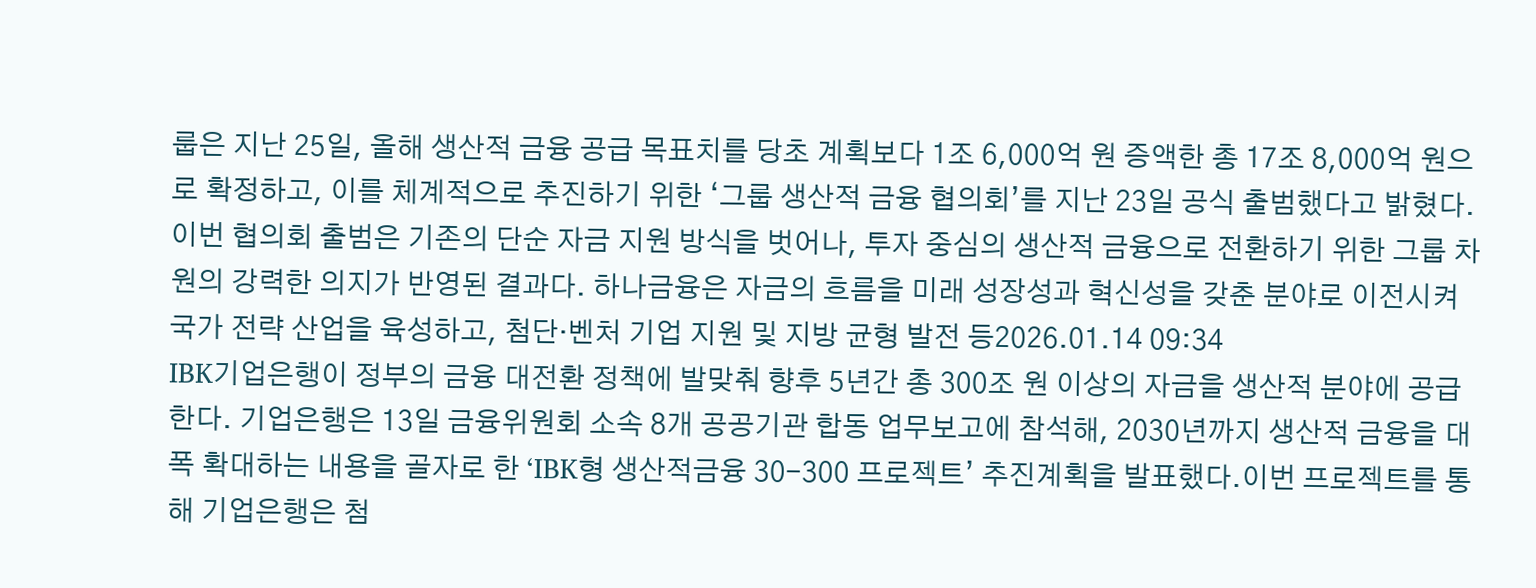룹은 지난 25일, 올해 생산적 금융 공급 목표치를 당초 계획보다 1조 6,000억 원 증액한 총 17조 8,000억 원으로 확정하고, 이를 체계적으로 추진하기 위한 ‘그룹 생산적 금융 협의회’를 지난 23일 공식 출범했다고 밝혔다.이번 협의회 출범은 기존의 단순 자금 지원 방식을 벗어나, 투자 중심의 생산적 금융으로 전환하기 위한 그룹 차원의 강력한 의지가 반영된 결과다. 하나금융은 자금의 흐름을 미래 성장성과 혁신성을 갖춘 분야로 이전시켜 국가 전략 산업을 육성하고, 첨단·벤처 기업 지원 및 지방 균형 발전 등2026.01.14 09:34
IBK기업은행이 정부의 금융 대전환 정책에 발맞춰 향후 5년간 총 300조 원 이상의 자금을 생산적 분야에 공급한다. 기업은행은 13일 금융위원회 소속 8개 공공기관 합동 업무보고에 참석해, 2030년까지 생산적 금융을 대폭 확대하는 내용을 골자로 한 ‘IBK형 생산적금융 30-300 프로젝트’ 추진계획을 발표했다.이번 프로젝트를 통해 기업은행은 첨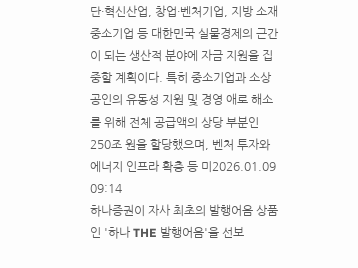단·혁신산업, 창업·벤처기업, 지방 소재 중소기업 등 대한민국 실물경제의 근간이 되는 생산적 분야에 자금 지원을 집중할 계획이다. 특히 중소기업과 소상공인의 유동성 지원 및 경영 애로 해소를 위해 전체 공급액의 상당 부분인 250조 원을 할당했으며, 벤처 투자와 에너지 인프라 확충 등 미2026.01.09 09:14
하나증권이 자사 최초의 발행어음 상품인 '하나 THE 발행어음'을 선보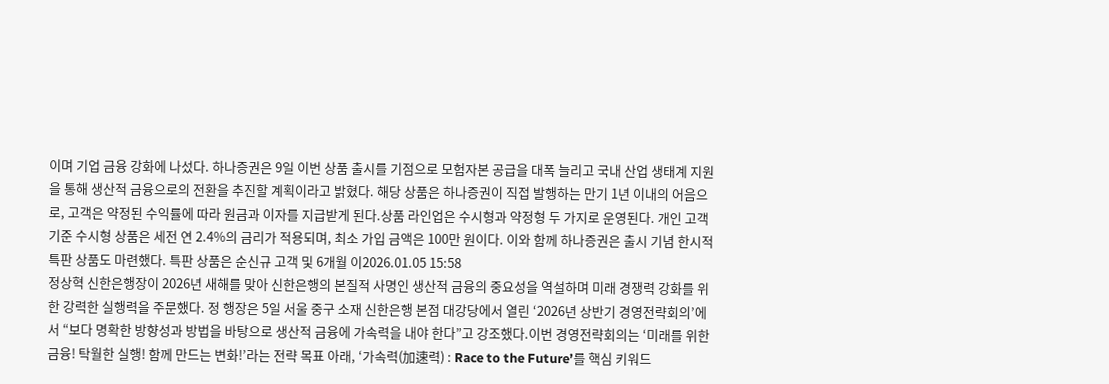이며 기업 금융 강화에 나섰다. 하나증권은 9일 이번 상품 출시를 기점으로 모험자본 공급을 대폭 늘리고 국내 산업 생태계 지원을 통해 생산적 금융으로의 전환을 추진할 계획이라고 밝혔다. 해당 상품은 하나증권이 직접 발행하는 만기 1년 이내의 어음으로, 고객은 약정된 수익률에 따라 원금과 이자를 지급받게 된다.상품 라인업은 수시형과 약정형 두 가지로 운영된다. 개인 고객 기준 수시형 상품은 세전 연 2.4%의 금리가 적용되며, 최소 가입 금액은 100만 원이다. 이와 함께 하나증권은 출시 기념 한시적 특판 상품도 마련했다. 특판 상품은 순신규 고객 및 6개월 이2026.01.05 15:58
정상혁 신한은행장이 2026년 새해를 맞아 신한은행의 본질적 사명인 생산적 금융의 중요성을 역설하며 미래 경쟁력 강화를 위한 강력한 실행력을 주문했다. 정 행장은 5일 서울 중구 소재 신한은행 본점 대강당에서 열린 ‘2026년 상반기 경영전략회의’에서 “보다 명확한 방향성과 방법을 바탕으로 생산적 금융에 가속력을 내야 한다”고 강조했다.이번 경영전략회의는 ‘미래를 위한 금융! 탁월한 실행! 함께 만드는 변화!’라는 전략 목표 아래, ‘가속력(加速력) : Race to the Future’를 핵심 키워드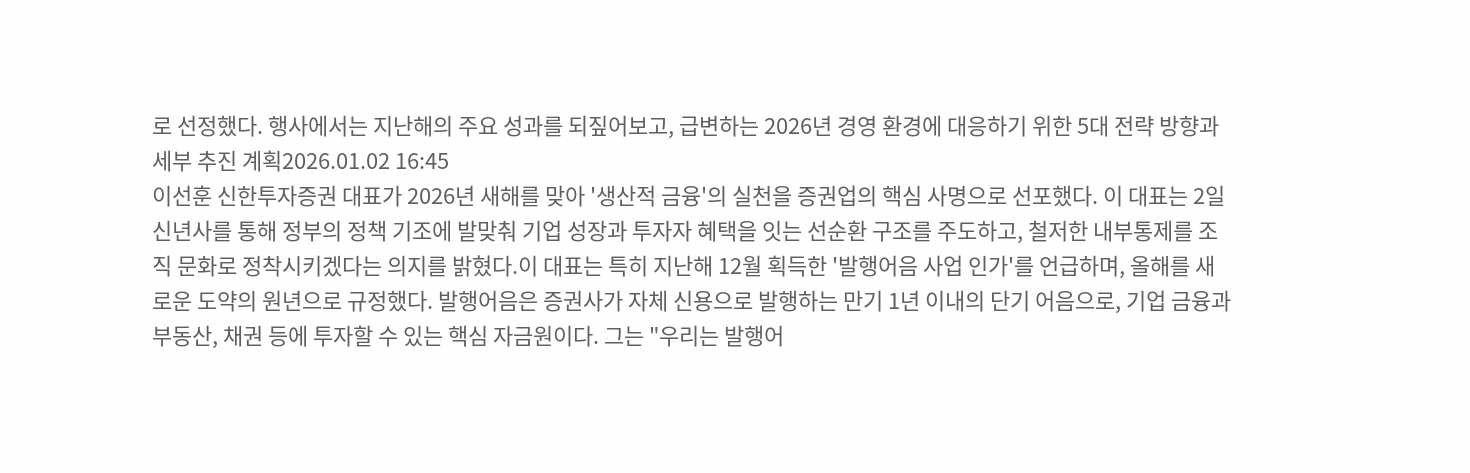로 선정했다. 행사에서는 지난해의 주요 성과를 되짚어보고, 급변하는 2026년 경영 환경에 대응하기 위한 5대 전략 방향과 세부 추진 계획2026.01.02 16:45
이선훈 신한투자증권 대표가 2026년 새해를 맞아 '생산적 금융'의 실천을 증권업의 핵심 사명으로 선포했다. 이 대표는 2일 신년사를 통해 정부의 정책 기조에 발맞춰 기업 성장과 투자자 혜택을 잇는 선순환 구조를 주도하고, 철저한 내부통제를 조직 문화로 정착시키겠다는 의지를 밝혔다.이 대표는 특히 지난해 12월 획득한 '발행어음 사업 인가'를 언급하며, 올해를 새로운 도약의 원년으로 규정했다. 발행어음은 증권사가 자체 신용으로 발행하는 만기 1년 이내의 단기 어음으로, 기업 금융과 부동산, 채권 등에 투자할 수 있는 핵심 자금원이다. 그는 "우리는 발행어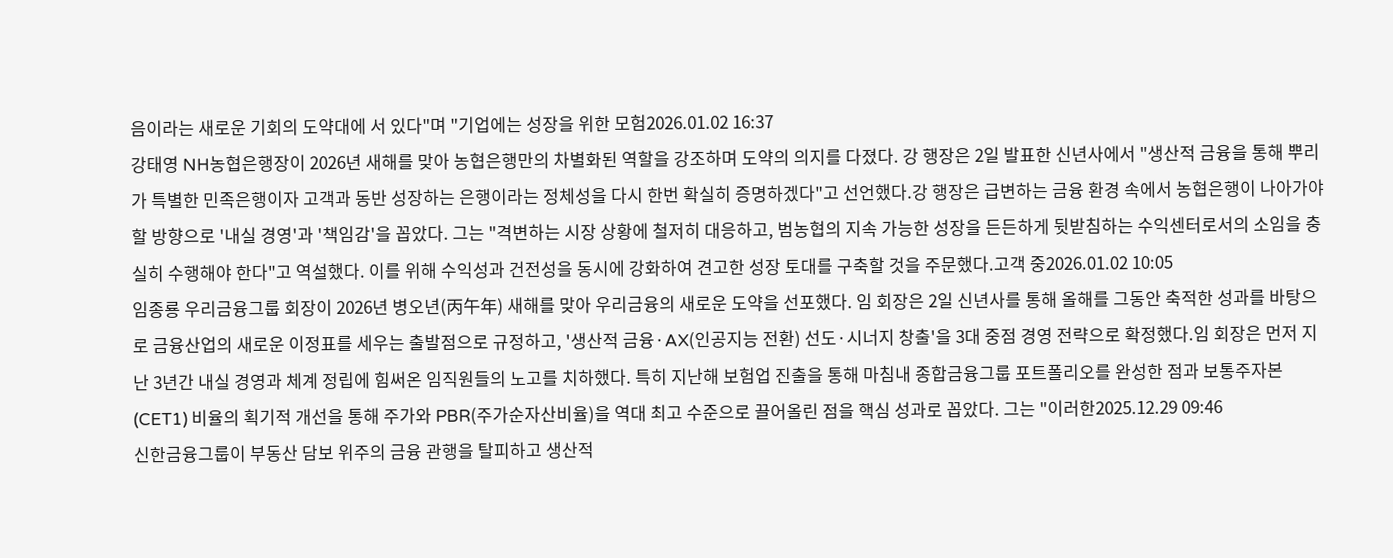음이라는 새로운 기회의 도약대에 서 있다"며 "기업에는 성장을 위한 모험2026.01.02 16:37
강태영 NH농협은행장이 2026년 새해를 맞아 농협은행만의 차별화된 역할을 강조하며 도약의 의지를 다졌다. 강 행장은 2일 발표한 신년사에서 "생산적 금융을 통해 뿌리가 특별한 민족은행이자 고객과 동반 성장하는 은행이라는 정체성을 다시 한번 확실히 증명하겠다"고 선언했다.강 행장은 급변하는 금융 환경 속에서 농협은행이 나아가야 할 방향으로 '내실 경영'과 '책임감'을 꼽았다. 그는 "격변하는 시장 상황에 철저히 대응하고, 범농협의 지속 가능한 성장을 든든하게 뒷받침하는 수익센터로서의 소임을 충실히 수행해야 한다"고 역설했다. 이를 위해 수익성과 건전성을 동시에 강화하여 견고한 성장 토대를 구축할 것을 주문했다.고객 중2026.01.02 10:05
임종룡 우리금융그룹 회장이 2026년 병오년(丙午年) 새해를 맞아 우리금융의 새로운 도약을 선포했다. 임 회장은 2일 신년사를 통해 올해를 그동안 축적한 성과를 바탕으로 금융산업의 새로운 이정표를 세우는 출발점으로 규정하고, '생산적 금융·AX(인공지능 전환) 선도·시너지 창출'을 3대 중점 경영 전략으로 확정했다.임 회장은 먼저 지난 3년간 내실 경영과 체계 정립에 힘써온 임직원들의 노고를 치하했다. 특히 지난해 보험업 진출을 통해 마침내 종합금융그룹 포트폴리오를 완성한 점과 보통주자본(CET1) 비율의 획기적 개선을 통해 주가와 PBR(주가순자산비율)을 역대 최고 수준으로 끌어올린 점을 핵심 성과로 꼽았다. 그는 "이러한2025.12.29 09:46
신한금융그룹이 부동산 담보 위주의 금융 관행을 탈피하고 생산적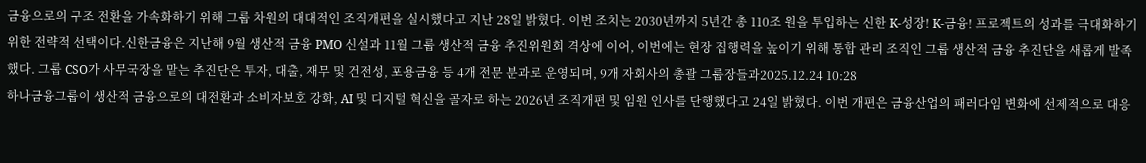금융으로의 구조 전환을 가속화하기 위해 그룹 차원의 대대적인 조직개편을 실시했다고 지난 28일 밝혔다. 이번 조치는 2030년까지 5년간 총 110조 원을 투입하는 신한 K-성장! K-금융! 프로젝트의 성과를 극대화하기 위한 전략적 선택이다.신한금융은 지난해 9월 생산적 금융 PMO 신설과 11월 그룹 생산적 금융 추진위원회 격상에 이어, 이번에는 현장 집행력을 높이기 위해 통합 관리 조직인 그룹 생산적 금융 추진단을 새롭게 발족했다. 그룹 CSO가 사무국장을 맡는 추진단은 투자, 대출, 재무 및 건전성, 포용금융 등 4개 전문 분과로 운영되며, 9개 자회사의 총괄 그룹장들과2025.12.24 10:28
하나금융그룹이 생산적 금융으로의 대전환과 소비자보호 강화, AI 및 디지털 혁신을 골자로 하는 2026년 조직개편 및 임원 인사를 단행했다고 24일 밝혔다. 이번 개편은 금융산업의 패러다임 변화에 선제적으로 대응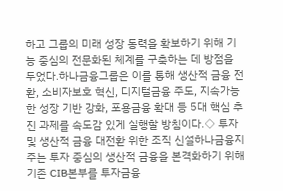하고 그룹의 미래 성장 동력을 확보하기 위해 기능 중심의 전문화된 체계를 구축하는 데 방점을 두었다.하나금융그룹은 이를 통해 생산적 금융 전환, 소비자보호 혁신, 디지털금융 주도, 지속가능한 성장 기반 강화, 포용금융 확대 등 5대 핵심 추진 과제를 속도감 있게 실행할 방침이다.◇ 투자 및 생산적 금융 대전환 위한 조직 신설하나금융지주는 투자 중심의 생산적 금융을 본격화하기 위해 기존 CIB본부를 투자금융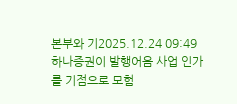본부와 기2025.12.24 09:49
하나증권이 발행어음 사업 인가를 기점으로 모험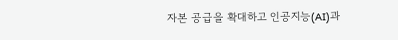자본 공급을 확대하고 인공지능(AI)과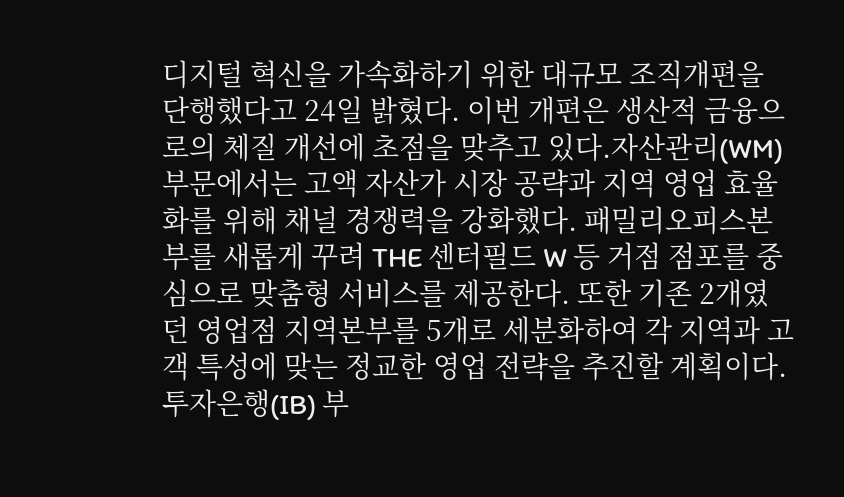디지털 혁신을 가속화하기 위한 대규모 조직개편을 단행했다고 24일 밝혔다. 이번 개편은 생산적 금융으로의 체질 개선에 초점을 맞추고 있다.자산관리(WM) 부문에서는 고액 자산가 시장 공략과 지역 영업 효율화를 위해 채널 경쟁력을 강화했다. 패밀리오피스본부를 새롭게 꾸려 THE 센터필드 W 등 거점 점포를 중심으로 맞춤형 서비스를 제공한다. 또한 기존 2개였던 영업점 지역본부를 5개로 세분화하여 각 지역과 고객 특성에 맞는 정교한 영업 전략을 추진할 계획이다.투자은행(IB) 부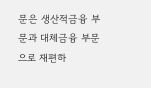문은 생산적금융 부문과 대체금융 부문으로 재편하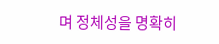며 정체성을 명확히